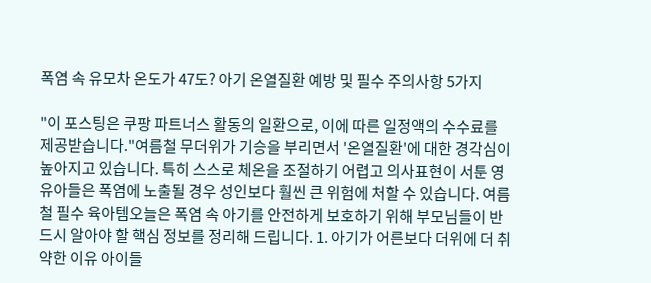폭염 속 유모차 온도가 47도? 아기 온열질환 예방 및 필수 주의사항 5가지

"이 포스팅은 쿠팡 파트너스 활동의 일환으로, 이에 따른 일정액의 수수료를 제공받습니다."여름철 무더위가 기승을 부리면서 '온열질환'에 대한 경각심이 높아지고 있습니다. 특히 스스로 체온을 조절하기 어렵고 의사표현이 서툰 영유아들은 폭염에 노출될 경우 성인보다 훨씬 큰 위험에 처할 수 있습니다. 여름철 필수 육아템오늘은 폭염 속 아기를 안전하게 보호하기 위해 부모님들이 반드시 알아야 할 핵심 정보를 정리해 드립니다. 1. 아기가 어른보다 더위에 더 취약한 이유 아이들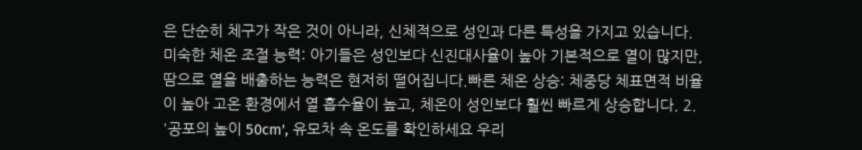은 단순히 체구가 작은 것이 아니라, 신체적으로 성인과 다른 특성을 가지고 있습니다.미숙한 체온 조절 능력: 아기들은 성인보다 신진대사율이 높아 기본적으로 열이 많지만, 땀으로 열을 배출하는 능력은 현저히 떨어집니다.빠른 체온 상승: 체중당 체표면적 비율이 높아 고온 환경에서 열 흡수율이 높고, 체온이 성인보다 훨씬 빠르게 상승합니다. 2. '공포의 높이 50cm', 유모차 속 온도를 확인하세요 우리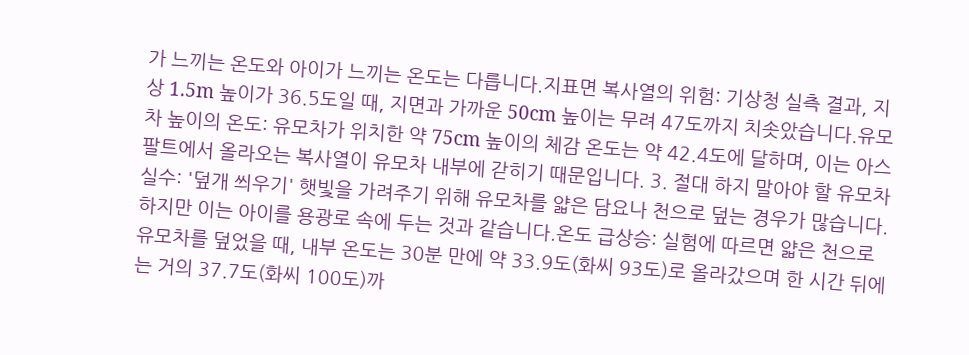가 느끼는 온도와 아이가 느끼는 온도는 다릅니다.지표면 복사열의 위험: 기상청 실측 결과, 지상 1.5m 높이가 36.5도일 때, 지면과 가까운 50cm 높이는 무려 47도까지 치솟았습니다.유모차 높이의 온도: 유모차가 위치한 약 75cm 높이의 체감 온도는 약 42.4도에 달하며, 이는 아스팔트에서 올라오는 복사열이 유모차 내부에 갇히기 때문입니다. 3. 절대 하지 말아야 할 유모차 실수: '덮개 씌우기' 햇빛을 가려주기 위해 유모차를 얇은 담요나 천으로 덮는 경우가 많습니다. 하지만 이는 아이를 용광로 속에 두는 것과 같습니다.온도 급상승: 실험에 따르면 얇은 천으로 유모차를 덮었을 때, 내부 온도는 30분 만에 약 33.9도(화씨 93도)로 올라갔으며 한 시간 뒤에는 거의 37.7도(화씨 100도)까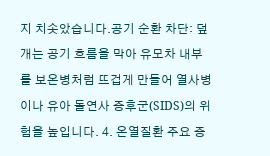지 치솟았습니다.공기 순환 차단: 덮개는 공기 흐름을 막아 유모차 내부를 보온병처럼 뜨겁게 만들어 열사병이나 유아 돌연사 증후군(SIDS)의 위험을 높입니다. 4. 온열질환 주요 증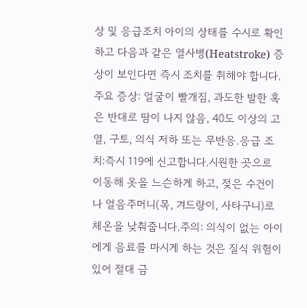상 및 응급조치 아이의 상태를 수시로 확인하고 다음과 같은 열사병(Heatstroke) 증상이 보인다면 즉시 조치를 취해야 합니다.주요 증상: 얼굴이 빨개짐, 과도한 발한 혹은 반대로 땀이 나지 않음, 40도 이상의 고열, 구토, 의식 저하 또는 무반응.응급 조치:즉시 119에 신고합니다.시원한 곳으로 이동해 옷을 느슨하게 하고, 젖은 수건이나 얼음주머니(목, 겨드랑이, 사타구니)로 체온을 낮춰줍니다.주의: 의식이 없는 아이에게 음료를 마시게 하는 것은 질식 위험이 있어 절대 금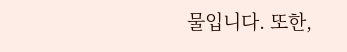물입니다. 또한,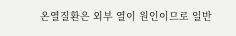온열질환은 외부 열이 원인이므로 일반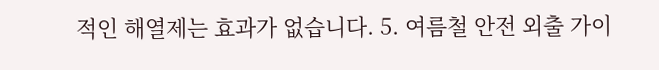적인 해열제는 효과가 없습니다. 5. 여름철 안전 외출 가이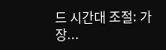드 시간대 조절: 가장...